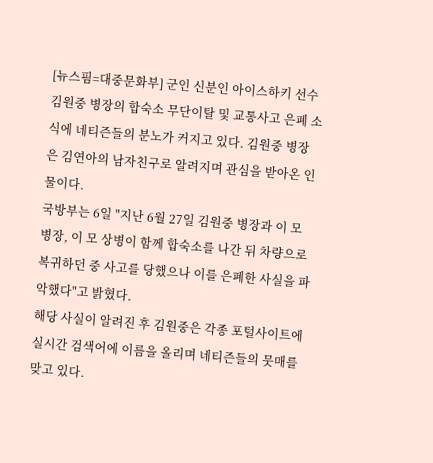[뉴스핌=대중문화부] 군인 신분인 아이스하키 선수 김원중 병장의 합숙소 무단이탈 및 교통사고 은폐 소식에 네티즌들의 분노가 커지고 있다. 김원중 병장은 김연아의 남자친구로 알려지며 관심을 받아온 인물이다.
국방부는 6일 "지난 6월 27일 김원중 병장과 이 모 병장, 이 모 상병이 함께 합숙소를 나간 뒤 차량으로 복귀하던 중 사고를 당했으나 이를 은폐한 사실을 파악했다"고 밝혔다.
해당 사실이 알려진 후 김원중은 각종 포털사이트에 실시간 검색어에 이름을 올리며 네티즌들의 뭇매를 맞고 있다.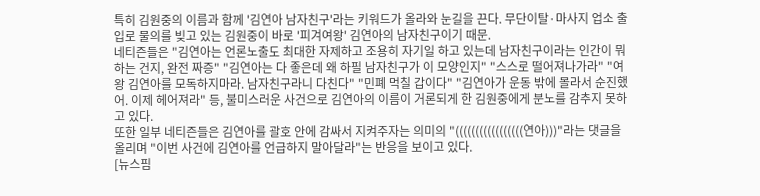특히 김원중의 이름과 함께 '김연아 남자친구'라는 키워드가 올라와 눈길을 끈다. 무단이탈·마사지 업소 출입로 물의를 빚고 있는 김원중이 바로 '피겨여왕' 김연아의 남자친구이기 때문.
네티즌들은 "김연아는 언론노출도 최대한 자제하고 조용히 자기일 하고 있는데 남자친구이라는 인간이 뭐하는 건지, 완전 짜증" "김연아는 다 좋은데 왜 하필 남자친구가 이 모양인지" "스스로 떨어져나가라" "여왕 김연아를 모독하지마라. 남자친구라니 다친다" "민폐 먹칠 갑이다" "김연아가 운동 밖에 몰라서 순진했어. 이제 헤어져라" 등, 불미스러운 사건으로 김연아의 이름이 거론되게 한 김원중에게 분노를 감추지 못하고 있다.
또한 일부 네티즌들은 김연아를 괄호 안에 감싸서 지켜주자는 의미의 "(((((((((((((((((연아)))"라는 댓글을 올리며 "이번 사건에 김연아를 언급하지 말아달라"는 반응을 보이고 있다.
[뉴스핌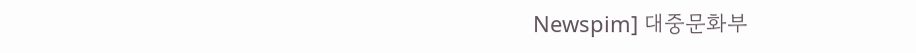Newspim] 대중문화부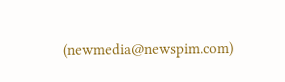(newmedia@newspim.com)